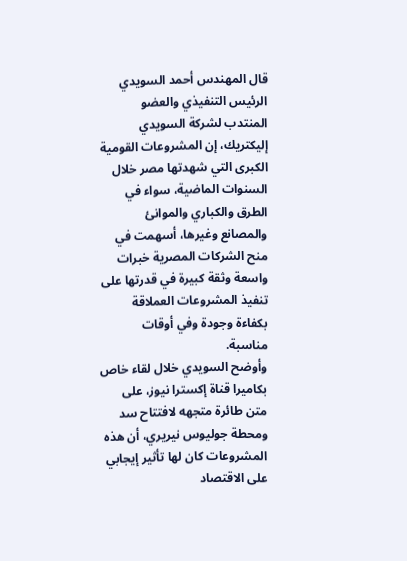قال المهندس أحمد السويدي الرئيس التنفيذي والعضو المنتدب لشركة السويدي إليكتريك، إن المشروعات القومية الكبرى التي شهدتها مصر خلال السنوات الماضية، سواء في الطرق والكباري والموانئ والمصانع وغيرها، أسهمت في منح الشركات المصرية خبرات واسعة وثقة كبيرة في قدرتها على تنفيذ المشروعات العملاقة بكفاءة وجودة وفي أوقات مناسبة.
وأوضح السويدي خلال لقاء خاص بكاميرا قناة إكسترا نيوز، على متن طائرة متجهه لافتتاح سد ومحطة جوليوس نيريري، أن هذه المشروعات كان لها تأثير إيجابي على الاقتصاد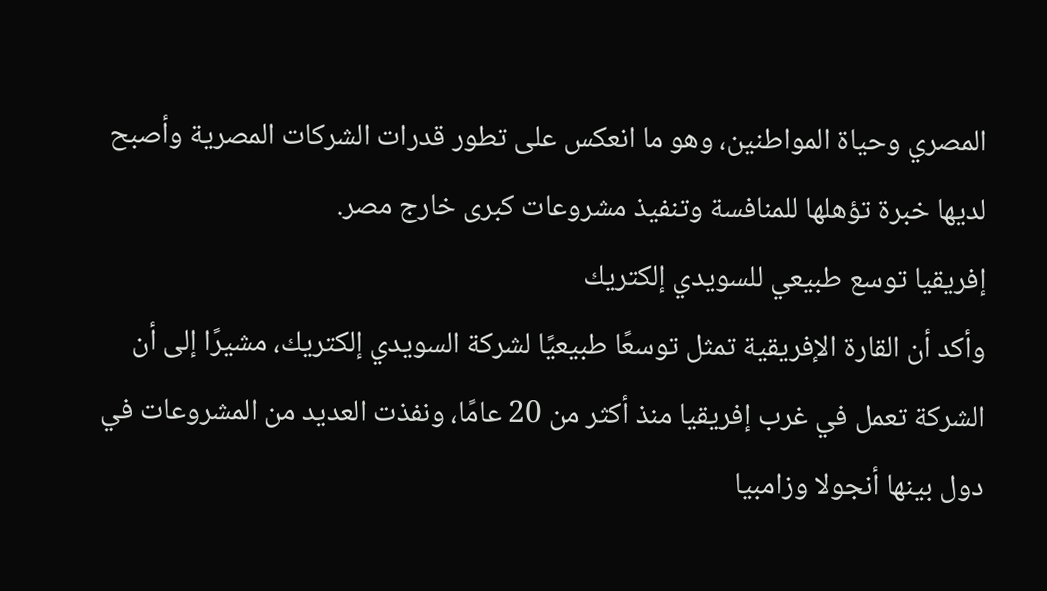المصري وحياة المواطنين، وهو ما انعكس على تطور قدرات الشركات المصرية وأصبح لديها خبرة تؤهلها للمنافسة وتنفيذ مشروعات كبرى خارج مصر.
إفريقيا توسع طبيعي للسويدي إلكتريك
وأكد أن القارة الإفريقية تمثل توسعًا طبيعيًا لشركة السويدي إلكتريك، مشيرًا إلى أن الشركة تعمل في غرب إفريقيا منذ أكثر من 20 عامًا، ونفذت العديد من المشروعات في دول بينها أنجولا وزامبيا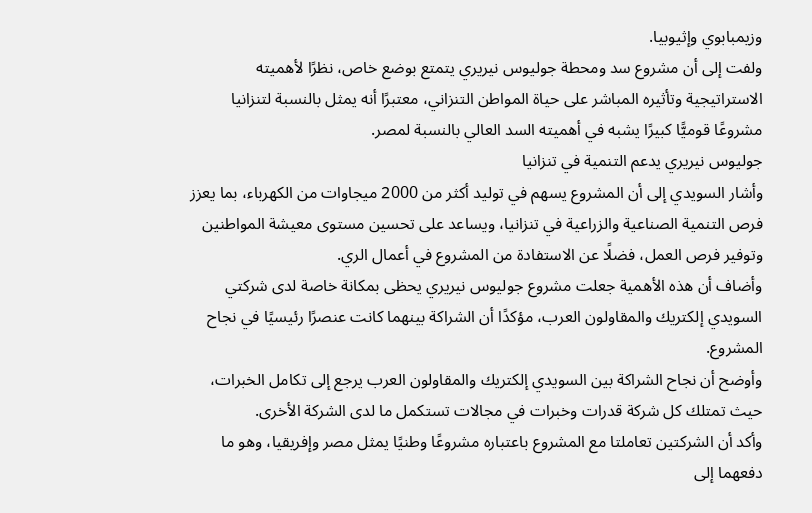وزيمبابوي وإثيوبيا.
ولفت إلى أن مشروع سد ومحطة جوليوس نيريري يتمتع بوضع خاص، نظرًا لأهميته الاستراتيجية وتأثيره المباشر على حياة المواطن التنزاني، معتبرًا أنه يمثل بالنسبة لتنزانيا مشروعًا قوميًّا كبيرًا يشبه في أهميته السد العالي بالنسبة لمصر.
جوليوس نيريري يدعم التنمية في تنزانيا
وأشار السويدي إلى أن المشروع يسهم في توليد أكثر من 2000 ميجاوات من الكهرباء، بما يعزز فرص التنمية الصناعية والزراعية في تنزانيا، ويساعد على تحسين مستوى معيشة المواطنين وتوفير فرص العمل، فضلًا عن الاستفادة من المشروع في أعمال الري.
وأضاف أن هذه الأهمية جعلت مشروع جوليوس نيريري يحظى بمكانة خاصة لدى شركتي السويدي إلكتريك والمقاولون العرب، مؤكدًا أن الشراكة بينهما كانت عنصرًا رئيسيًا في نجاح المشروع.
وأوضح أن نجاح الشراكة بين السويدي إلكتريك والمقاولون العرب يرجع إلى تكامل الخبرات، حيث تمتلك كل شركة قدرات وخبرات في مجالات تستكمل ما لدى الشركة الأخرى.
وأكد أن الشركتين تعاملتا مع المشروع باعتباره مشروعًا وطنيًا يمثل مصر وإفريقيا، وهو ما دفعهما إلى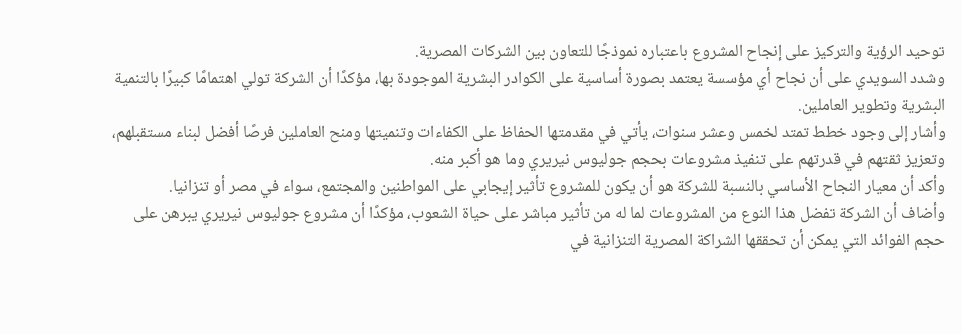توحيد الرؤية والتركيز على إنجاح المشروع باعتباره نموذجًا للتعاون بين الشركات المصرية.
وشدد السويدي على أن نجاح أي مؤسسة يعتمد بصورة أساسية على الكوادر البشرية الموجودة بها، مؤكدًا أن الشركة تولي اهتمامًا كبيرًا بالتنمية البشرية وتطوير العاملين.
وأشار إلى وجود خطط تمتد لخمس وعشر سنوات، يأتي في مقدمتها الحفاظ على الكفاءات وتنميتها ومنح العاملين فرصًا أفضل لبناء مستقبلهم، وتعزيز ثقتهم في قدرتهم على تنفيذ مشروعات بحجم جوليوس نيريري وما هو أكبر منه.
وأكد أن معيار النجاح الأساسي بالنسبة للشركة هو أن يكون للمشروع تأثير إيجابي على المواطنين والمجتمع، سواء في مصر أو تنزانيا.
وأضاف أن الشركة تفضل هذا النوع من المشروعات لما له من تأثير مباشر على حياة الشعوب، مؤكدًا أن مشروع جوليوس نيريري يبرهن على حجم الفوائد التي يمكن أن تحققها الشراكة المصرية التنزانية في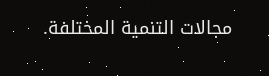مجالات التنمية المختلفة.